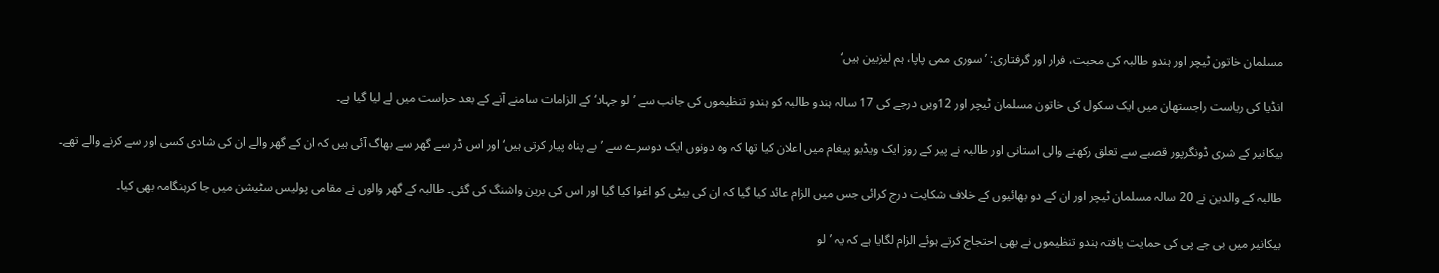مسلمان خاتون ٹیچر اور ہندو طالبہ کی محبت، فرار اور گرفتاری: ’سوری ممی پاپا، ہم لیزبین ہیں‘

انڈیا کی ریاست راجستھان میں ایک سکول کی خاتون مسلمان ٹیچر اور 12ویں درجے کی 17 سالہ ہندو طالبہ کو ہندو تنظیموں کی جانب سے ’لو جہاد‘ کے الزامات سامنے آنے کے بعد حراست میں لے لیا گیا ہے۔

بیکانیر کے شری ڈونگرپور قصبے سے تعلق رکھنے والی استانی اور طالبہ نے پیر کے روز ایک ویڈیو پیغام میں اعلان کیا تھا کہ وہ دونوں ایک دوسرے سے ’بے پناہ پیار کرتی ہیں‘ اور اس ڈر سے گھر سے بھاگ آئی ہیں کہ ان کے گھر والے ان کی شادی کسی اور سے کرنے والے تھے۔

طالبہ کے والدین نے 20 سالہ مسلمان ٹیچر اور ان کے دو بھائیوں کے خلاف شکایت درج کرائی جس میں الزام عائد کیا گیا کہ ان کی بیٹی کو اغوا کیا گیا اور اس کی برین واشنگ کی گئی۔ طالبہ کے گھر والوں نے مقامی پولیس سٹیشن میں جا کرہنگامہ بھی کیا۔

بیکانیر میں بی جے پی کی حمایت یافتہ ہندو تنظیموں نے بھی احتجاج کرتے ہوئے الزام لگایا ہے کہ یہ ’لو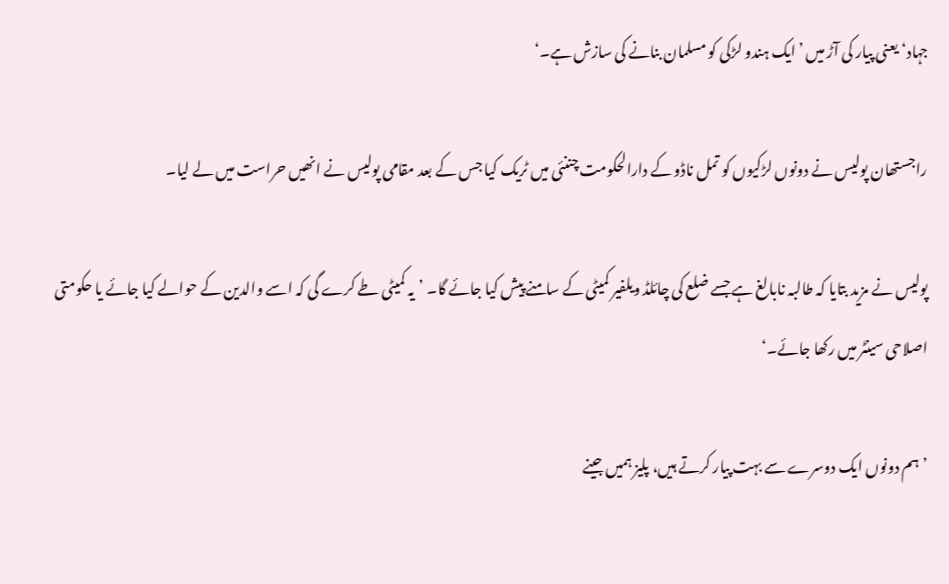جہاد‘ یعنی پیار کی آڑ میں ’ایک ہندو لڑکی کو مسلمان بنانے کی سازش ہے۔‘

راجستھان پولیس نے دونوں لڑکیوں کو تمل ناڈو کے دارالحکومت چننئی میں ٹریک کیا جس کے بعد مقامی پولیس نے انھیں حراست میں لے لیا۔

پولیس نے مزید بتایا کہ طالبہ نابالغ ہے جسے ضلع کی چائلڈ ویلفیر کمیٹی کے سامنے پیش کیا جائے گا۔ ’یہ کمیٹی طے کرے گی کہ اسے والدین کے حوالے کیا جائے یا حکومتی اصلاحی سینٹر میں رکھا جائے۔‘

’ہم دونوں ایک دوسرے سے بہت پیار کرتے ہیں، پلیز ہمیں جینے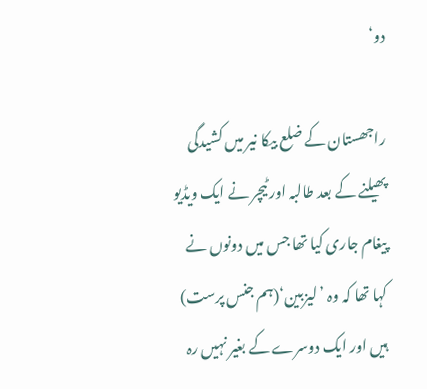دو‘

راجھستان کے ضلع بیکا نیر میں کشیدگی پھیلنے کے بعد طالبہ اور ٹیچر نے ایک ویڈیو پیغام جاری کیا تھا جس میں دونوں نے کہا تھا کہ وہ ’لیزبین‘(ہم جنس پرست) ہیں اور ایک دوسرے کے بغیر نہیں رہ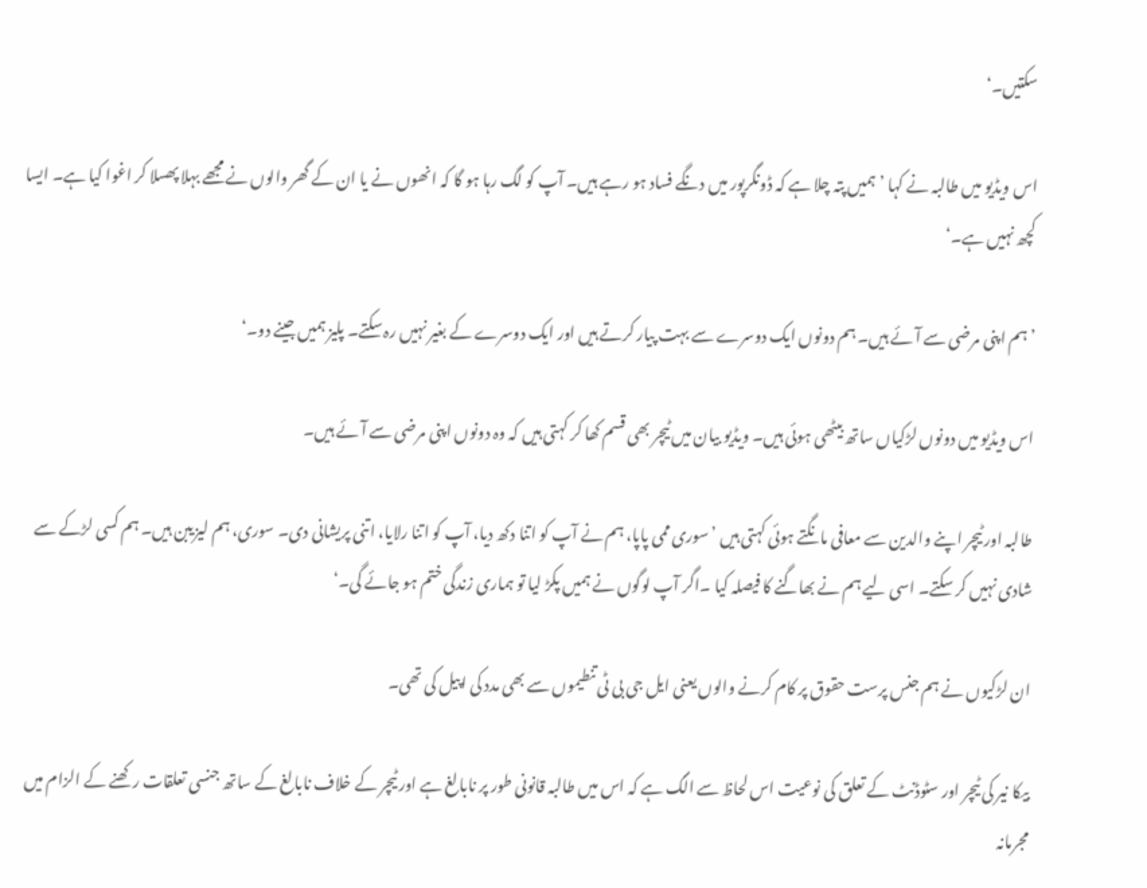سکتیں۔‘

اس ویڈیو میں طالبہ نے کہا ’ ہمیں پتہ چلا ہے کہ ڈونگرپور میں دنگے فساد ہو رہے ہیں۔ آپ کو لگ رہا ہو گا کہ انھوں نے یا ان کے گھر والوں نے مجھے بہلا پھسلا کر اغوا کیا ہے۔ ایسا کچھ نہیں ہے۔‘

’ہم اپنی مرضی سے آئے ہیں۔ ہم دونوں ایک دوسرے سے بہت پیار کرتے ہیں اور ایک دوسرے کے بغیر نہیں رہ سکتے۔ پلیز ہمیں جینے دو۔‘

اس ویڈیو میں دونوں لڑکیاں ساتھ بیٹھی ہوئی ہیں۔ ویڈیو بیان میں ٹیچر بھی قسم کھا کر کہتی ہیں کہ وہ دونوں اپنی مرضی سے آئے ہیں۔

طالبہ اور ٹیچر اپنے والدین سے معافی مانگتے ہوئی کہتی ہیں ’سوری ممی پاپا، ہم نے آپ کو اتنا دکھ دیا، آپ کو اتنا رلایا، اتنی پریشانی دی۔ سوری، ہم لیزیبن ہیں۔ ہم کسی لڑکے سے شادی نہیں کر سکتے۔ اسی لیے ہم نے بھاگنے کا فیصلہ کیا ۔اگر آپ لوگوں نے ہمیں پکڑ لیا تو ہماری زندگی ختم ہو جائے گی۔‘

ان لڑکیوں نے ہم جنس پرست حقوق پر کام کرنے والوں یعنی ایل جی بی ٹی تنطیموں سے بھی مدد کی اپیل کی تھی۔

بیکا نیر کی ٹیچر اور سٹوڈنٹ کے تعلق کی نوعیت اس لحاظ سے الگ ہے کہ اس میں طالبہ قانونی طور پر نابالغ ہے اور ٹیچر کے خلاف نابالغ کے ساتھ جنسی تعلقات رکھنے کے الزام میں مجرمانہ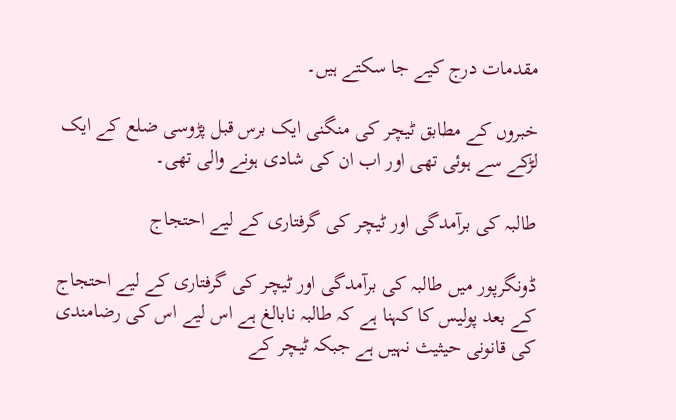مقدمات درج کیے جا سکتے ہیں۔

خبروں کے مطابق ٹیچر کی منگنی ایک برس قبل پڑوسی ضلع کے ایک لڑکے سے ہوئی تھی اور اب ان کی شادی ہونے والی تھی۔

طالبہ کی برآمدگی اور ٹیچر کی گرفتاری کے لیے احتجاج

ڈونگرپور میں طالبہ کی برآمدگی اور ٹیچر کی گرفتاری کے لیے احتجاج کے بعد پولیس کا کہنا ہے کہ طالبہ نابالغ ہے اس لیے اس کی رضامندی کی قانونی حیثیث نہیں ہے جبکہ ٹیچر کے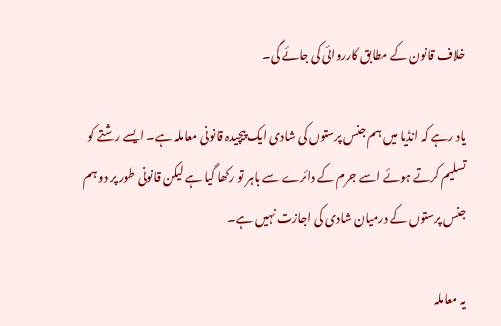خلاف قانون کے مطابق کارروائی کی جائے گی۔

یاد رہے کہ انڈیا میں ہم جنس پرستوں کی شادی ایک پیچیدہ قانونی معاملہ ہے۔ ایسے رشتے کو تسلیم کرتے ہوئے اسے جرم کے دائرے سے باہر تو رکھا گیا ہے لیکن قانونی طور پر دو ہم جنس پرستوں کے درمیان شادی کی اجازت نہیں ہے۔

یہ معاملہ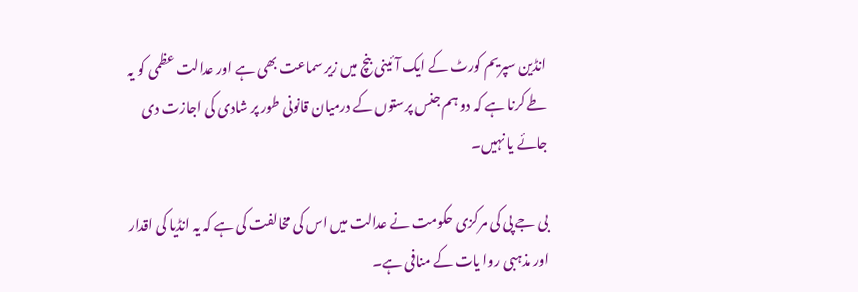انڈین سپریم کورٹ کے ایک آئینی بنچ میں زیر سماعت بھی ہے اور عدالت عظمی کو یہ طے کرنا ہے کہ دو ہم جنس پرستوں کے درمیان قانونی طور پر شادی کی اجازت دی جائے یا نہیں۔

بی جے پی کی مرکزی حکومت نے عدالت میں اس کی مخالفت کی ہے کہ یہ انڈیا کی اقدار اور مذہبی روا یات کے منافی ہے۔